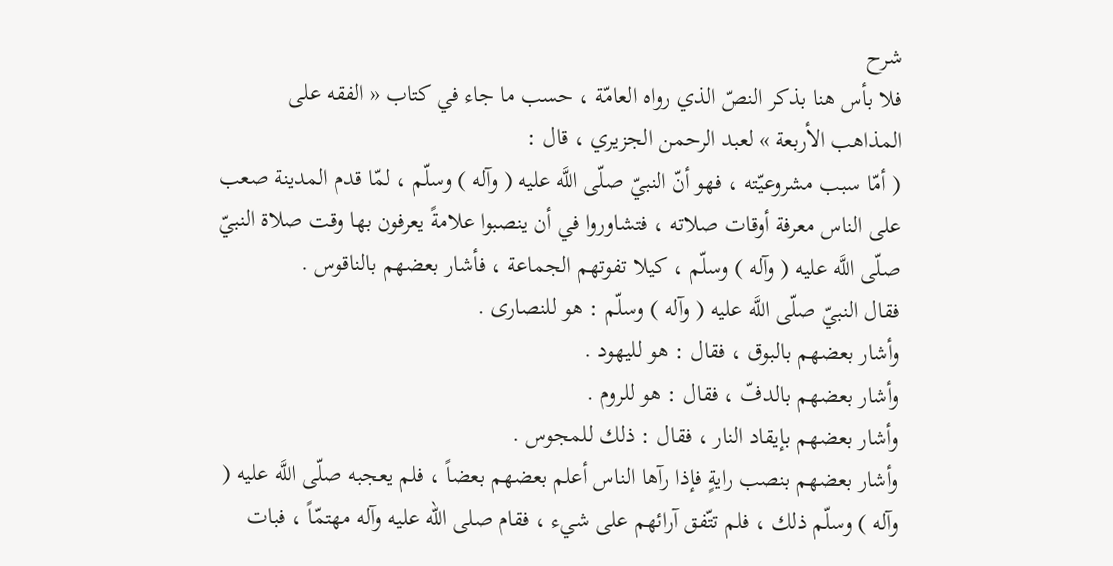شرح
فلا بأس هنا بذكر النصّ الذي رواه العامّة ، حسب ما جاء في كتاب « الفقه على المذاهب الأربعة » لعبد الرحمن الجزيري ، قال :
( أمّا سبب مشروعيّته ، فهو أنّ النبيّ صلّى اللَّه عليه ( وآله ) وسلّم ، لمّا قدم المدينة صعب على الناس معرفة أوقات صلاته ، فتشاوروا في أن ينصبوا علامةً يعرفون بها وقت صلاة النبيّ صلّى اللَّه عليه ( وآله ) وسلّم ، كيلا تفوتهم الجماعة ، فأشار بعضهم بالناقوس .
فقال النبيّ صلّى اللَّه عليه ( وآله ) وسلّم : هو للنصارى .
وأشار بعضهم بالبوق ، فقال : هو لليهود .
وأشار بعضهم بالدفّ ، فقال : هو للروم .
وأشار بعضهم بإيقاد النار ، فقال : ذلك للمجوس .
وأشار بعضهم بنصب رايةٍ فإذا رآها الناس أعلم بعضهم بعضاً ، فلم يعجبه صلّى اللَّه عليه ( وآله ) وسلّم ذلك ، فلم تتّفق آرائهم على شيء ، فقام صلى الله عليه وآله مهتمّاً ، فبات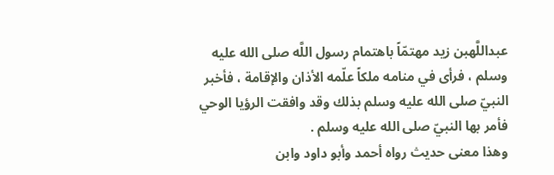عبداللَّهبن زيد مهتمّاً باهتمام رسول اللَّه صلى الله عليه وسلم ، فرأى في منامه ملكاً علّمه الأذان والإقامة ، فأخبر النبيّ صلى الله عليه وسلم بذلك وقد وافقت الرؤيا الوحي فأمر بها النبيّ صلى الله عليه وسلم .
وهذا معنى حديث رواه أحمد وأبو داود وابن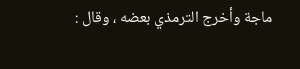ماجة وأخرج الترمذي بعضه ، وقال :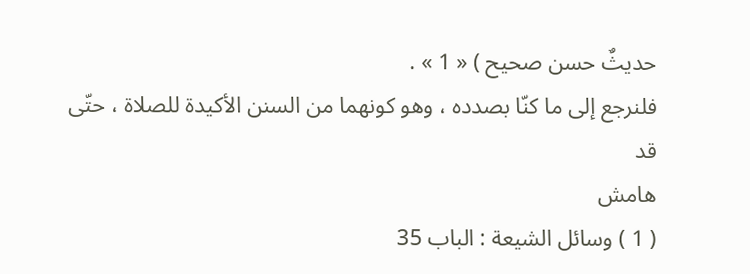حديثٌ حسن صحيح ) « 1 » .
فلنرجع إلى ما كنّا بصدده ، وهو كونهما من السنن الأكيدة للصلاة ، حتّى قد
هامش
( 1 ) وسائل الشيعة : الباب 35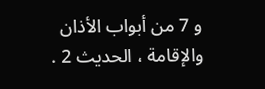و 7 من أبواب الأذان والإقامة ، الحديث 2 .